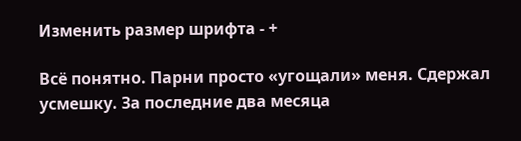Изменить размер шрифта - +

Всё понятно. Парни просто «угощали» меня. Сдержал усмешку. За последние два месяца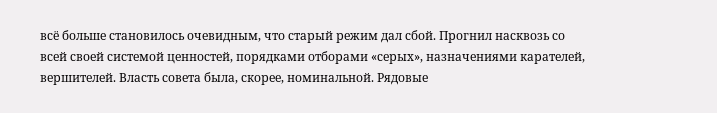всё больше становилось очевидным, что старый режим дал сбой. Прогнил насквозь со всей своей системой ценностей, порядками отборами «серых», назначениями карателей, вершителей. Власть совета была, скорее, номинальной. Рядовые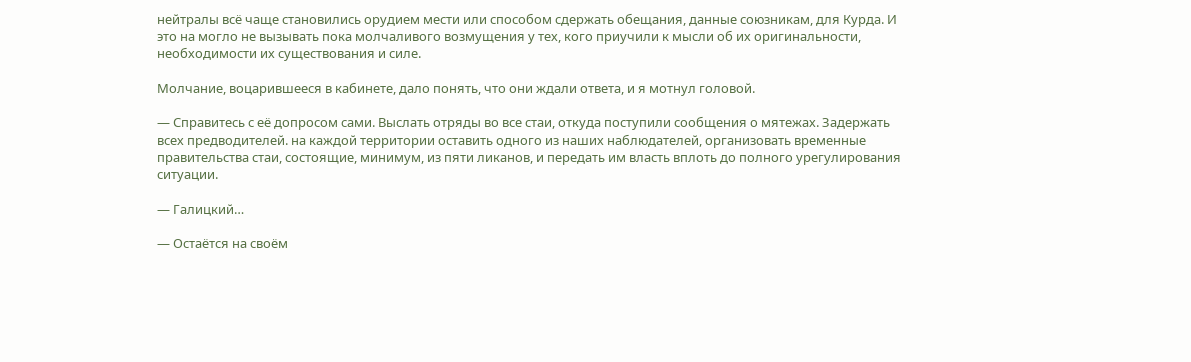нейтралы всё чаще становились орудием мести или способом сдержать обещания, данные союзникам, для Курда. И это на могло не вызывать пока молчаливого возмущения у тех, кого приучили к мысли об их оригинальности, необходимости их существования и силе.

Молчание, воцарившееся в кабинете, дало понять, что они ждали ответа, и я мотнул головой.

— Справитесь с её допросом сами. Выслать отряды во все стаи, откуда поступили сообщения о мятежах. Задержать всех предводителей. на каждой территории оставить одного из наших наблюдателей, организовать временные правительства стаи, состоящие, минимум, из пяти ликанов, и передать им власть вплоть до полного урегулирования ситуации.

— Галицкий…

— Остаётся на своём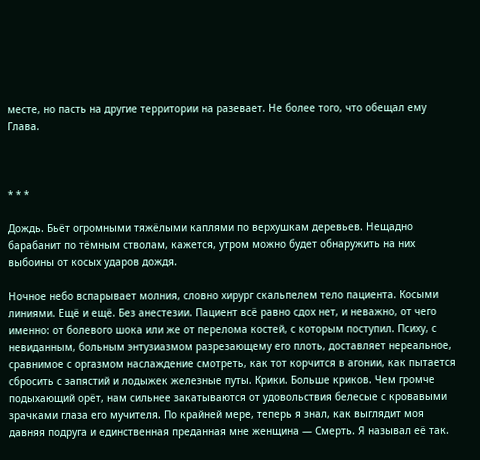месте, но пасть на другие территории на разевает. Не более того, что обещал ему Глава.



* * *

Дождь. Бьёт огромными тяжёлыми каплями по верхушкам деревьев. Нещадно барабанит по тёмным стволам, кажется, утром можно будет обнаружить на них выбоины от косых ударов дождя.

Ночное небо вспарывает молния, словно хирург скальпелем тело пациента. Косыми линиями. Ещё и ещё. Без анестезии. Пациент всё равно сдох нет, и неважно, от чего именно: от болевого шока или же от перелома костей, с которым поступил. Психу, с невиданным, больным энтузиазмом разрезающему его плоть, доставляет нереальное, сравнимое с оргазмом наслаждение смотреть, как тот корчится в агонии, как пытается сбросить с запястий и лодыжек железные путы. Крики. Больше криков. Чем громче подыхающий орёт, нам сильнее закатываются от удовольствия белесые с кровавыми зрачками глаза его мучителя. По крайней мере, теперь я знал, как выглядит моя давняя подруга и единственная преданная мне женщина — Смерть. Я называл её так.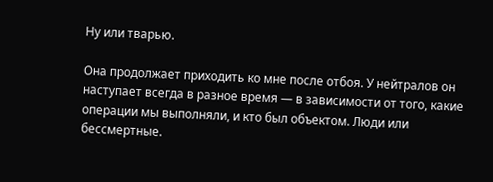Ну или тварью.

Она продолжает приходить ко мне после отбоя. У нейтралов он наступает всегда в разное время — в зависимости от того, какие операции мы выполняли, и кто был объектом. Люди или бессмертные.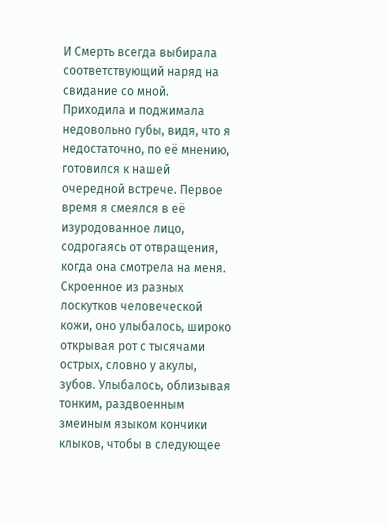И Смерть всегда выбирала соответствующий наряд на свидание со мной. Приходила и поджимала недовольно губы, видя, что я недостаточно, по её мнению, готовился к нашей очередной встрече. Первое время я смеялся в её изуродованное лицо, содрогаясь от отвращения, когда она смотрела на меня. Скроенное из разных лоскутков человеческой кожи, оно улыбалось, широко открывая рот с тысячами острых, словно у акулы, зубов. Улыбалось, облизывая тонким, раздвоенным змеиным языком кончики клыков, чтобы в следующее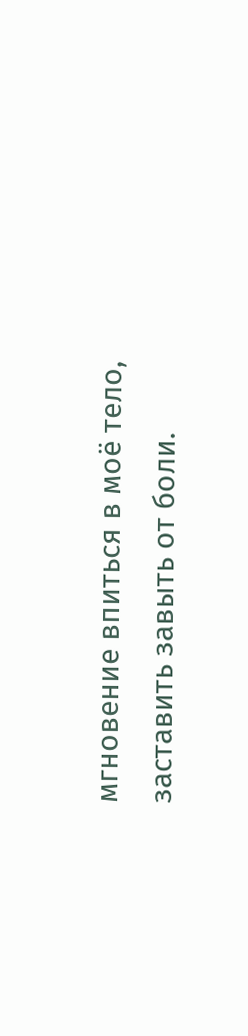мгновение впиться в моё тело, заставить завыть от боли.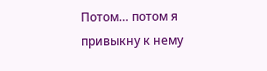Потом… потом я привыкну к нему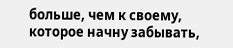больше, чем к своему, которое начну забывать,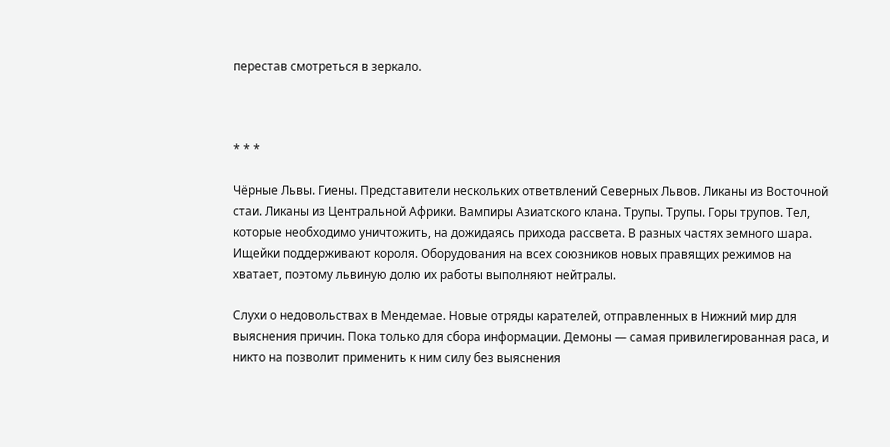перестав смотреться в зеркало.



* * *

Чёрные Львы. Гиены. Представители нескольких ответвлений Северных Львов. Ликаны из Восточной стаи. Ликаны из Центральной Африки. Вампиры Азиатского клана. Трупы. Трупы. Горы трупов. Тел, которые необходимо уничтожить, на дожидаясь прихода рассвета. В разных частях земного шара. Ищейки поддерживают короля. Оборудования на всех союзников новых правящих режимов на хватает, поэтому львиную долю их работы выполняют нейтралы.

Слухи о недовольствах в Мендемае. Новые отряды карателей, отправленных в Нижний мир для выяснения причин. Пока только для сбора информации. Демоны — самая привилегированная раса, и никто на позволит применить к ним силу без выяснения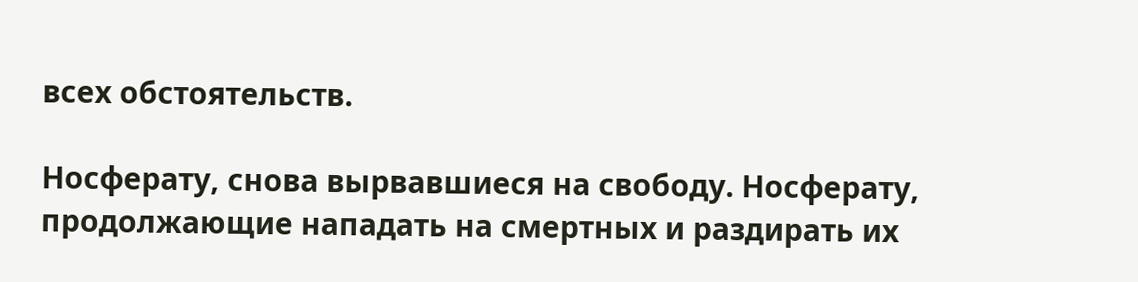всех обстоятельств.

Носферату, снова вырвавшиеся на свободу. Носферату, продолжающие нападать на смертных и раздирать их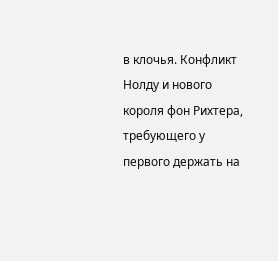в клочья. Конфликт Нолду и нового короля фон Рихтера, требующего у первого держать на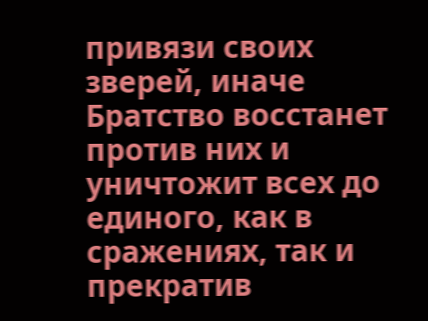привязи своих зверей, иначе Братство восстанет против них и уничтожит всех до единого, как в сражениях, так и прекратив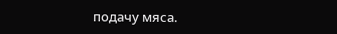подачу мяса.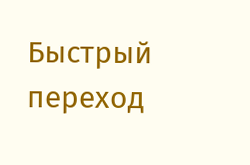Быстрый переход